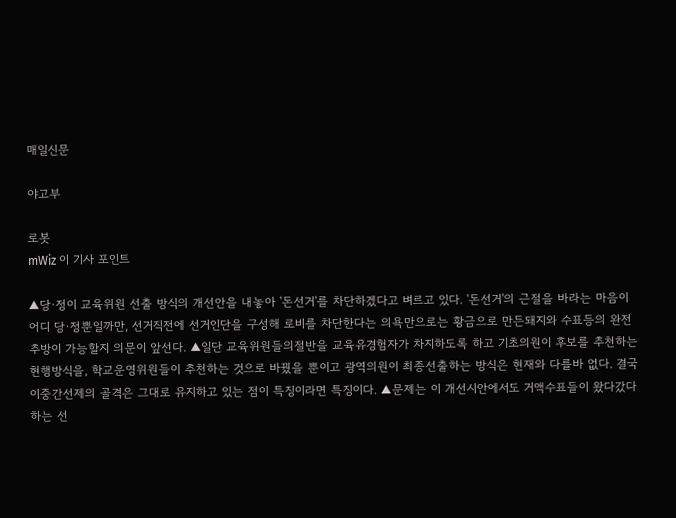매일신문

야고부

로봇
mWiz 이 기사 포인트

▲당·정이 교육위원 선출 방식의 개선안을 내놓아 '돈선거'를 차단하겠다고 벼르고 있다. '돈선거'의 근절을 바라는 마음이 어디 당·정뿐일까만, 선거직전에 선거인단을 구성해 로비를 차단한다는 의욕만으로는 황금으로 만든돼지와 수표등의 완전 추방이 가능할지 의문이 앞선다. ▲일단 교육위원들의절반을 교육유경험자가 차지하도록 하고 기초의원이 후보를 추천하는 현행방식을, 학교운영위원들이 추천하는 것으로 바꿨을 뿐이고 광역의원이 최종선출하는 방식은 현재와 다를바 없다. 결국 이중간선제의 골격은 그대로 유지하고 있는 점이 특징이라면 특징이다. ▲문제는 이 개선시안에서도 거액수표들이 왔다갔다하는 선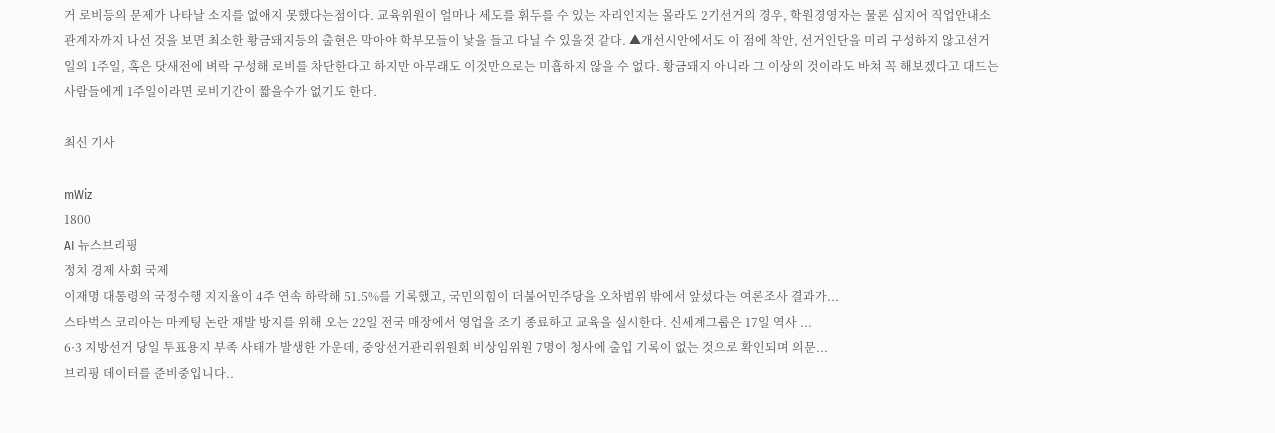거 로비등의 문제가 나타날 소지를 없애지 못했다는점이다. 교육위원이 얼마나 세도를 휘두를 수 있는 자리인지는 몰라도 2기선거의 경우, 학원경영자는 물론 심지어 직업안내소 관계자까지 나선 것을 보면 최소한 황금돼지등의 출현은 막아야 학부모들이 낯을 들고 다닐 수 있을것 같다. ▲개선시안에서도 이 점에 착안, 선거인단을 미리 구성하지 않고선거일의 1주일, 혹은 닷새전에 벼락 구성해 로비를 차단한다고 하지만 아무래도 이것만으로는 미흡하지 않을 수 없다. 황금돼지 아니라 그 이상의 것이라도 바쳐 꼭 해보겠다고 대드는 사람들에게 1주일이라면 로비기간이 짧을수가 없기도 한다.

최신 기사

mWiz
1800
AI 뉴스브리핑
정치 경제 사회 국제
이재명 대통령의 국정수행 지지율이 4주 연속 하락해 51.5%를 기록했고, 국민의힘이 더불어민주당을 오차범위 밖에서 앞섰다는 여론조사 결과가...
스타벅스 코리아는 마케팅 논란 재발 방지를 위해 오는 22일 전국 매장에서 영업을 조기 종료하고 교육을 실시한다. 신세계그룹은 17일 역사 ...
6·3 지방선거 당일 투표용지 부족 사태가 발생한 가운데, 중앙선거관리위원회 비상임위원 7명이 청사에 출입 기록이 없는 것으로 확인되며 의문...
브리핑 데이터를 준비중입니다..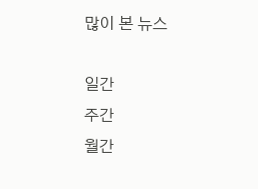많이 본 뉴스

일간
주간
월간